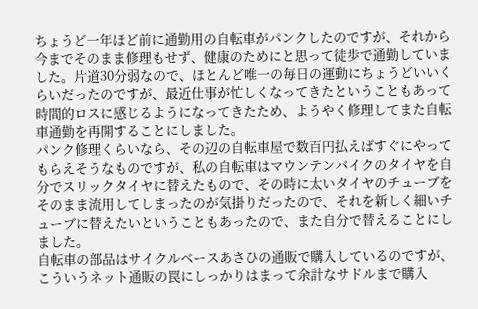ちょうど一年ほど前に通勤用の自転車がパンクしたのですが、それから今までそのまま修理もせず、健康のためにと思って徒歩で通勤していました。片道30分弱なので、ほとんど唯一の毎日の運動にちょうどいいくらいだったのですが、最近仕事が忙しくなってきたということもあって時間的ロスに感じるようになってきたため、ようやく修理してまた自転車通勤を再開することにしました。
パンク修理くらいなら、その辺の自転車屋で数百円払えばすぐにやってもらえそうなものですが、私の自転車はマウンテンバイクのタイヤを自分でスリックタイヤに替えたもので、その時に太いタイヤのチューブをそのまま流用してしまったのが気掛りだったので、それを新しく細いチューブに替えたいということもあったので、また自分で替えることにしました。
自転車の部品はサイクルベースあさひの通販で購入しているのですが、こういうネット通販の罠にしっかりはまって余計なサドルまで購入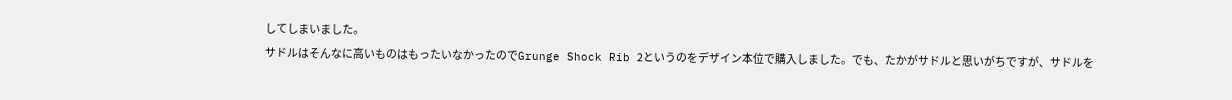してしまいました。
サドルはそんなに高いものはもったいなかったのでGrunge Shock Rib 2というのをデザイン本位で購入しました。でも、たかがサドルと思いがちですが、サドルを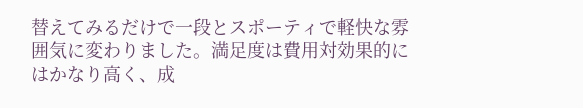替えてみるだけで一段とスポーティで軽快な雰囲気に変わりました。満足度は費用対効果的にはかなり高く、成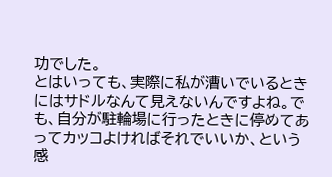功でした。
とはいっても、実際に私が漕いでいるときにはサドルなんて見えないんですよね。でも、自分が駐輪場に行ったときに停めてあってカッコよければそれでいいか、という感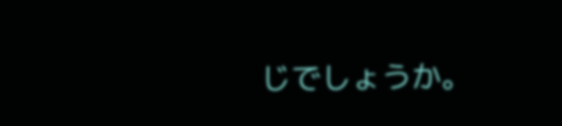じでしょうか。